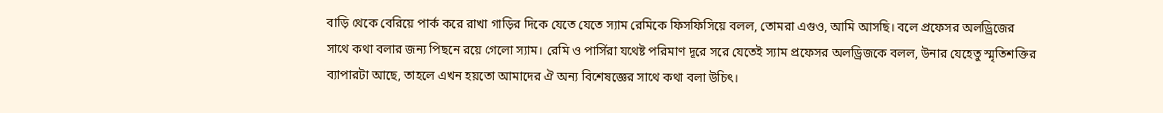বাড়ি থেকে বেরিয়ে পার্ক করে রাখা গাড়ির দিকে যেতে যেতে স্যাম রেমিকে ফিসফিসিয়ে বলল, তোমরা এগুও, আমি আসছি। বলে প্রফেসর অলড্রিজের সাথে কথা বলার জন্য পিছনে রয়ে গেলো স্যাম। রেমি ও পার্সিরা যথেষ্ট পরিমাণ দূরে সরে যেতেই স্যাম প্রফেসর অলড্রিজকে বলল, উনার যেহেতু স্মৃতিশক্তির ব্যাপারটা আছে, তাহলে এখন হয়তো আমাদের ঐ অন্য বিশেষজ্ঞের সাথে কথা বলা উচিৎ।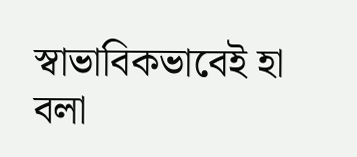স্বাভাবিকভাবেই হা বলা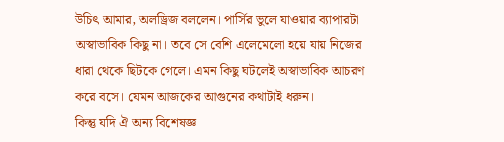উচিৎ আমার, অলড্রিজ বললেন। পার্সির ভুলে যাওয়ার ব্যাপারটা অস্বাভাবিক কিছু না। তবে সে বেশি এলেমেলো হয়ে যায় নিজের ধারা থেকে ছিটকে গেলে। এমন কিছু ঘটলেই অস্বাভাবিক আচরণ করে বসে। যেমন আজকের আগুনের কথাটাই ধরুন।
কিন্তু যদি ঐ অন্য বিশেষজ্ঞ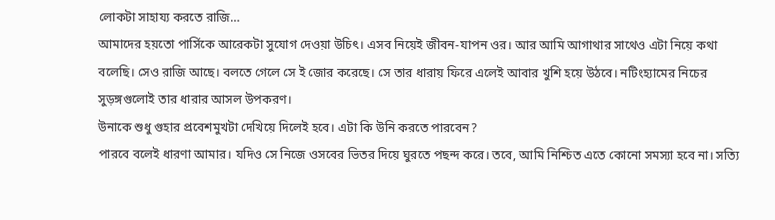লোকটা সাহায্য করতে রাজি…
আমাদের হয়তো পার্সিকে আরেকটা সুযোগ দেওয়া উচিৎ। এসব নিয়েই জীবন-যাপন ওর। আর আমি আগাথার সাথেও এটা নিয়ে কথা বলেছি। সেও রাজি আছে। বলতে গেলে সে ই জোর করেছে। সে তার ধারায় ফিরে এলেই আবার খুশি হয়ে উঠবে। নটিংহ্যামের নিচের সুড়ঙ্গগুলোই তার ধারার আসল উপকরণ।
উনাকে শুধু গুহার প্রবেশমুখটা দেখিয়ে দিলেই হবে। এটা কি উনি করতে পারবেন?
পারবে বলেই ধারণা আমার। যদিও সে নিজে ওসবের ভিতর দিয়ে ঘুরতে পছন্দ করে। তবে, আমি নিশ্চিত এতে কোনো সমস্যা হবে না। সত্যি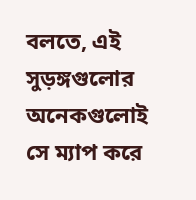বলতে, এই সুড়ঙ্গগুলোর অনেকগুলোই সে ম্যাপ করে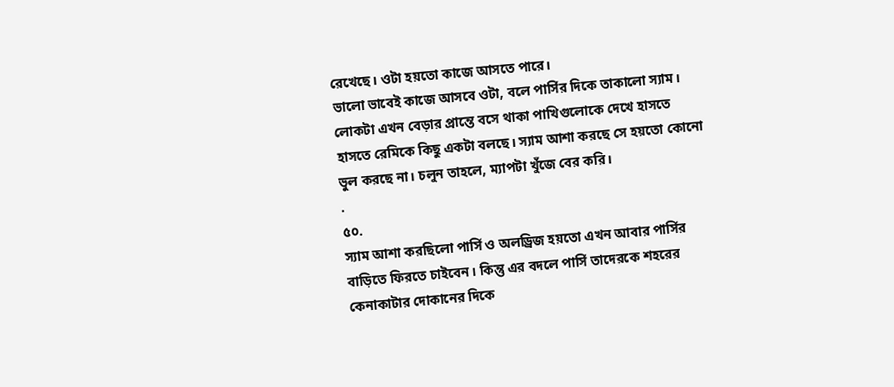রেখেছে। ওটা হয়তো কাজে আসতে পারে।
ভালো ভাবেই কাজে আসবে ওটা, বলে পার্সির দিকে তাকালো স্যাম। লোকটা এখন বেড়ার প্রান্তে বসে থাকা পাখিগুলোকে দেখে হাসতে হাসতে রেমিকে কিছু একটা বলছে। স্যাম আশা করছে সে হয়তো কোনো ভুল করছে না। চলুন তাহলে, ম্যাপটা খুঁজে বের করি।
.
৫০.
স্যাম আশা করছিলো পার্সি ও অলড্রিজ হয়তো এখন আবার পার্সির বাড়িতে ফিরতে চাইবেন। কিন্তু এর বদলে পার্সি তাদেরকে শহরের কেনাকাটার দোকানের দিকে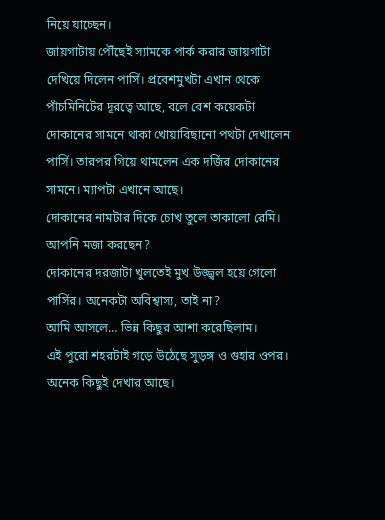নিয়ে যাচ্ছেন।
জায়গাটায় পৌঁছেই স্যামকে পার্ক করার জায়গাটা দেখিয়ে দিলেন পার্সি। প্রবেশমুখটা এখান থেকে পাঁচমিনিটের দূরত্বে আছে, বলে বেশ কয়েকটা দোকানের সামনে থাকা খোয়াবিছানো পথটা দেখালেন পার্সি। তারপর গিয়ে থামলেন এক দর্জির দোকানের সামনে। ম্যাপটা এখানে আছে।
দোকানের নামটার দিকে চোখ তুলে তাকালো রেমি। আপনি মজা করছেন?
দোকানের দরজাটা খুলতেই মুখ উজ্জ্বল হয়ে গেলো পার্সির। অনেকটা অবিশ্বাস্য, তাই না?
আমি আসলে… ভিন্ন কিছুর আশা করেছিলাম।
এই পুরো শহরটাই গড়ে উঠেছে সুড়ঙ্গ ও গুহার ওপর। অনেক কিছুই দেখার আছে।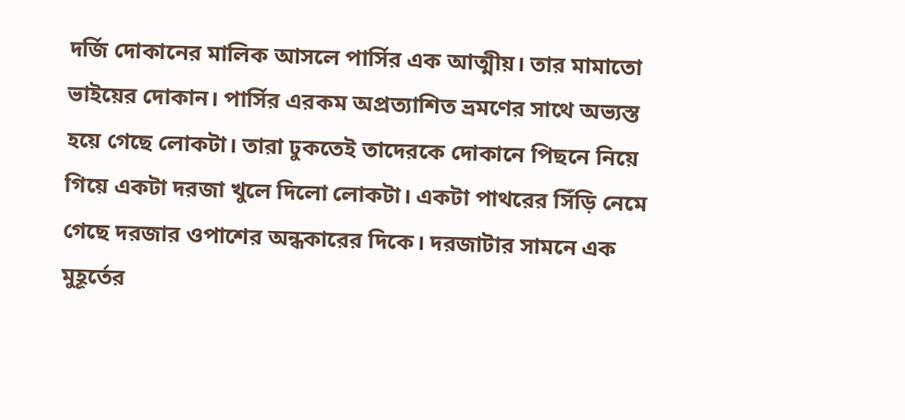দর্জি দোকানের মালিক আসলে পার্সির এক আত্মীয়। তার মামাতো ভাইয়ের দোকান। পার্সির এরকম অপ্রত্যাশিত ভ্রমণের সাথে অভ্যস্ত হয়ে গেছে লোকটা। তারা ঢুকতেই তাদেরকে দোকানে পিছনে নিয়ে গিয়ে একটা দরজা খুলে দিলো লোকটা। একটা পাথরের সিঁড়ি নেমে গেছে দরজার ওপাশের অন্ধকারের দিকে। দরজাটার সামনে এক মুহূর্তের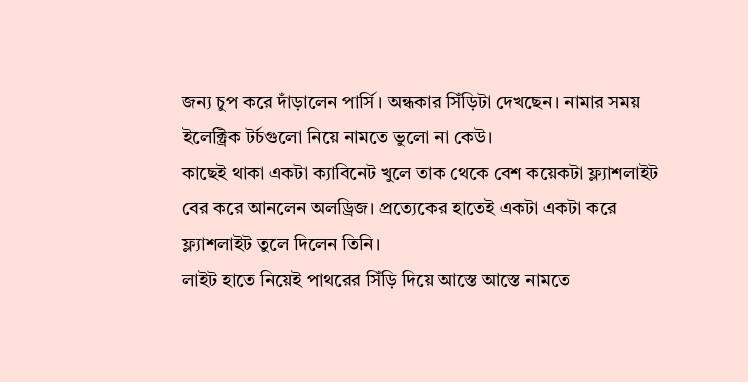জন্য চুপ করে দাঁড়ালেন পার্সি। অন্ধকার সিঁড়িটা দেখছেন। নামার সময় ইলেক্ট্রিক টর্চগুলো নিয়ে নামতে ভুলো না কেউ।
কাছেই থাকা একটা ক্যাবিনেট খুলে তাক থেকে বেশ কয়েকটা ফ্ল্যাশলাইট বের করে আনলেন অলড্রিজ। প্রত্যেকের হাতেই একটা একটা করে ফ্ল্যাশলাইট তুলে দিলেন তিনি।
লাইট হাতে নিয়েই পাথরের সিঁড়ি দিয়ে আস্তে আস্তে নামতে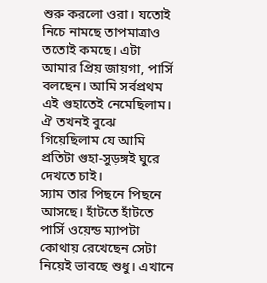শুরু করলো ওরা। যতোই নিচে নামছে তাপমাত্রাও ততোই কমছে। এটা আমার প্রিয় জায়গা, পার্সি বলছেন। আমি সর্বপ্রথম এই গুহাতেই নেমেছিলাম। ঐ তখনই বুঝে গিয়েছিলাম যে আমি প্রতিটা গুহা-সুড়ঙ্গই ঘুরে দেখতে চাই।
স্যাম তার পিছনে পিছনে আসছে। হাঁটতে হাঁটতে পার্সি ওয়েন্ড ম্যাপটা কোথায় রেখেছেন সেটা নিয়েই ভাবছে শুধু। এখানে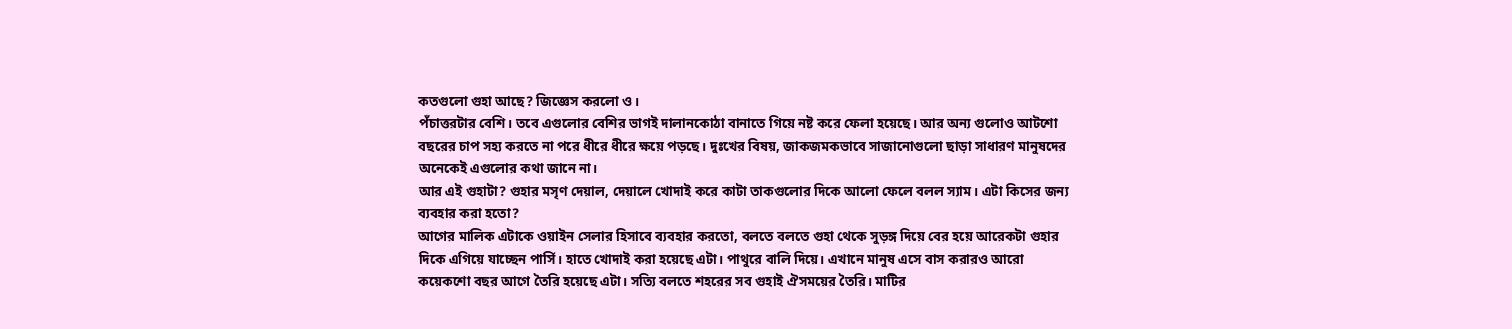কতগুলো গুহা আছে? জিজ্ঞেস করলো ও।
পঁচাত্তরটার বেশি। তবে এগুলোর বেশির ভাগই দালানকোঠা বানাতে গিয়ে নষ্ট করে ফেলা হয়েছে। আর অন্য গুলোও আটশো বছরের চাপ সহ্য করতে না পরে ধীরে ধীরে ক্ষয়ে পড়ছে। দুঃখের বিষয়, জাকজমকভাবে সাজানোগুলো ছাড়া সাধারণ মানুষদের অনেকেই এগুলোর কথা জানে না।
আর এই গুহাটা? গুহার মসৃণ দেয়াল, দেয়ালে খোদাই করে কাটা তাকগুলোর দিকে আলো ফেলে বলল স্যাম। এটা কিসের জন্য ব্যবহার করা হতো?
আগের মালিক এটাকে ওয়াইন সেলার হিসাবে ব্যবহার করতো, বলতে বলতে গুহা থেকে সুড়ঙ্গ দিয়ে বের হয়ে আরেকটা গুহার দিকে এগিয়ে যাচ্ছেন পার্সি। হাতে খোদাই করা হয়েছে এটা। পাথুরে বালি দিয়ে। এখানে মানুষ এসে বাস করারও আরো কয়েকশো বছর আগে তৈরি হয়েছে এটা। সত্যি বলতে শহরের সব গুহাই ঐসময়ের তৈরি। মাটির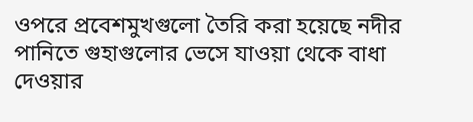ওপরে প্রবেশমুখগুলো তৈরি করা হয়েছে নদীর পানিতে গুহাগুলোর ভেসে যাওয়া থেকে বাধা দেওয়ার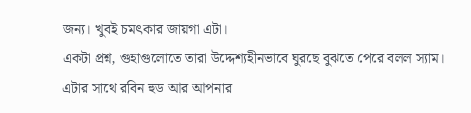জন্য। খুবই চমৎকার জায়গা এটা।
একটা প্রশ্ন, গুহাগুলোতে তারা উদ্দেশ্যহীনভাবে ঘুরছে বুঝতে পেরে বলল স্যাম। এটার সাথে রবিন হুড আর আপনার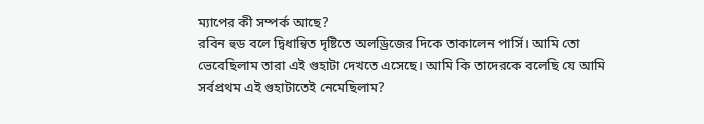ম্যাপের কী সম্পর্ক আছে?
রবিন হুড বলে দ্বিধান্বিত দৃষ্টিতে অলড্রিজের দিকে তাকালেন পার্সি। আমি তো ভেবেছিলাম তারা এই গুহাটা দেখতে এসেছে। আমি কি তাদেরকে বলেছি যে আমি সর্বপ্রথম এই গুহাটাতেই নেমেছিলাম?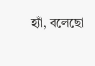হ্যাঁ, বলেছো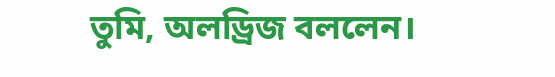তুমি, অলড্রিজ বললেন।